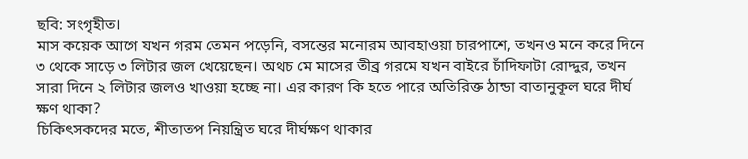ছবি: সংগৃহীত।
মাস কয়েক আগে যখন গরম তেমন পড়েনি, বসন্তের মনোরম আবহাওয়া চারপাশে, তখনও মনে করে দিনে ৩ থেকে সাড়ে ৩ লিটার জল খেয়েছেন। অথচ মে মাসের তীব্র গরমে যখন বাইরে চাঁদিফাটা রোদ্দুর, তখন সারা দিনে ২ লিটার জলও খাওয়া হচ্ছে না। এর কারণ কি হতে পারে অতিরিক্ত ঠান্ডা বাতানুকূল ঘরে দীর্ঘ ক্ষণ থাকা?
চিকিৎসকদের মতে, শীতাতপ নিয়ন্ত্রিত ঘরে দীর্ঘক্ষণ থাকার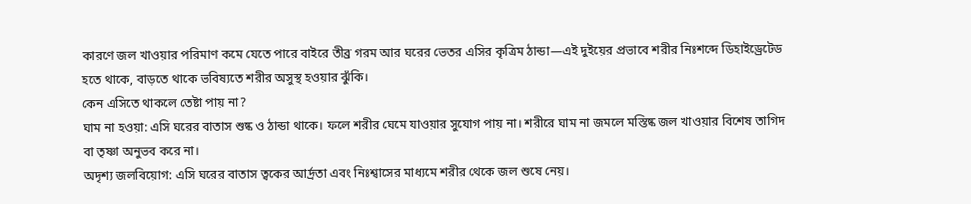কারণে জল খাওয়ার পরিমাণ কমে যেতে পারে বাইরে তীব্র গরম আর ঘরের ভেতর এসির কৃত্রিম ঠান্ডা—এই দুইয়ের প্রভাবে শরীর নিঃশব্দে ডিহাইড্রেটেড হতে থাকে, বাড়তে থাকে ভবিষ্যতে শরীর অসুস্থ হওয়ার ঝুঁকি।
কেন এসিতে থাকলে তেষ্টা পায় না?
ঘাম না হওয়া: এসি ঘরের বাতাস শুষ্ক ও ঠান্ডা থাকে। ফলে শরীর ঘেমে যাওয়ার সুযোগ পায় না। শরীরে ঘাম না জমলে মস্তিষ্ক জল খাওয়ার বিশেষ তাগিদ বা তৃষ্ণা অনুভব করে না।
অদৃশ্য জলবিয়োগ: এসি ঘরের বাতাস ত্বকের আর্দ্রতা এবং নিঃশ্বাসের মাধ্যমে শরীর থেকে জল শুষে নেয়।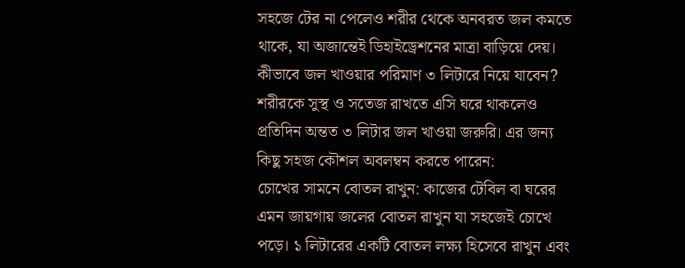সহজে টের না পেলেও শরীর থেকে অনবরত জল কমতে থাকে, যা অজান্তেই ডিহাইড্রেশনের মাত্রা বাড়িয়ে দেয়।
কীভাবে জল খাওয়ার পরিমাণ ৩ লিটারে নিয়ে যাবেন?
শরীরকে সুস্থ ও সতেজ রাখতে এসি ঘরে থাকলেও প্রতিদিন অন্তত ৩ লিটার জল খাওয়া জরুরি। এর জন্য কিছু সহজ কৌশল অবলম্বন করতে পারেন:
চোখের সামনে বোতল রাখুন: কাজের টেবিল বা ঘরের এমন জায়গায় জলের বোতল রাখুন যা সহজেই চোখে পড়ে। ১ লিটারের একটি বোতল লক্ষ্য হিসেবে রাখুন এবং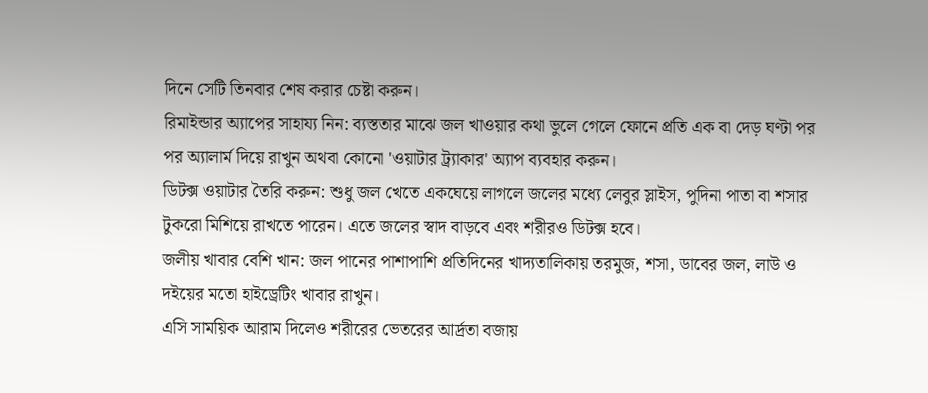দিনে সেটি তিনবার শেষ করার চেষ্টা করুন।
রিমাইন্ডার অ্যাপের সাহায্য নিন: ব্যস্ততার মাঝে জল খাওয়ার কথা ভুলে গেলে ফোনে প্রতি এক বা দেড় ঘণ্টা পর পর অ্যালার্ম দিয়ে রাখুন অথবা কোনো 'ওয়াটার ট্র্যাকার' অ্যাপ ব্যবহার করুন।
ডিটক্স ওয়াটার তৈরি করুন: শুধু জল খেতে একঘেয়ে লাগলে জলের মধ্যে লেবুর স্লাইস, পুদিনা পাতা বা শসার টুকরো মিশিয়ে রাখতে পারেন। এতে জলের স্বাদ বাড়বে এবং শরীরও ডিটক্স হবে।
জলীয় খাবার বেশি খান: জল পানের পাশাপাশি প্রতিদিনের খাদ্যতালিকায় তরমুজ, শসা, ডাবের জল, লাউ ও দইয়ের মতো হাইড্রেটিং খাবার রাখুন।
এসি সাময়িক আরাম দিলেও শরীরের ভেতরের আর্দ্রতা বজায়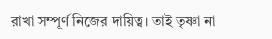রাখা সম্পূর্ণ নিজের দায়িত্ব। তাই তৃষ্ণা না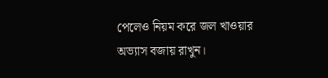পেলেও নিয়ম করে জল খাওয়ার অভ্যাস বজায় রাখুন।